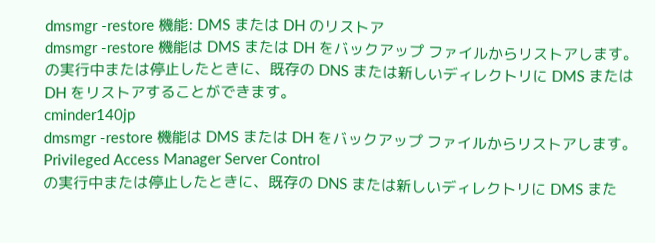dmsmgr -restore 機能: DMS または DH のリストア
dmsmgr -restore 機能は DMS または DH をバックアップ ファイルからリストアします。 の実行中または停止したときに、既存の DNS または新しいディレクトリに DMS または DH をリストアすることができます。
cminder140jp
dmsmgr -restore 機能は DMS または DH をバックアップ ファイルからリストアします。
Privileged Access Manager Server Control
の実行中または停止したときに、既存の DNS または新しいディレクトリに DMS また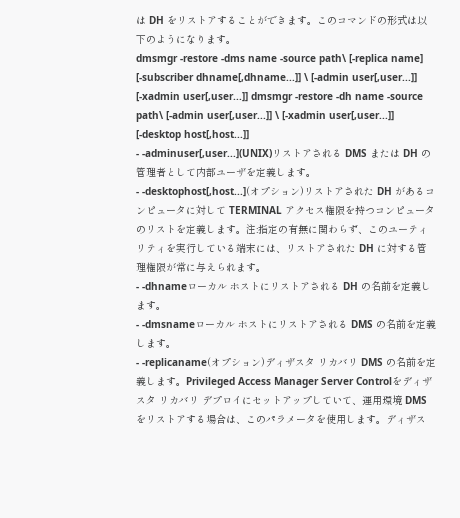は DH をリストアすることができます。このコマンドの形式は以下のようになります。
dmsmgr -restore -dms name -source path\ [-replica name] [-subscriber dhname[,dhname...]] \ [-admin user[,user...]] [-xadmin user[,user...]] dmsmgr -restore -dh name -source path\ [-admin user[,user...]] \ [-xadmin user[,user...]] [-desktop host[,host...]]
- -adminuser[,user...](UNIX)リストアされる DMS または DH の管理者として内部ユーザを定義します。
- -desktophost[,host...](オプション)リストアされた DH があるコンピュータに対して TERMINAL アクセス権限を持つコンピュータのリストを定義します。注:指定の有無に関わらず、このユーティリティを実行している端末には、リストアされた DH に対する管理権限が常に与えられます。
- -dhnameローカル ホストにリストアされる DH の名前を定義します。
- -dmsnameローカル ホストにリストアされる DMS の名前を定義します。
- -replicaname(オプション)ディザスタ リカバリ DMS の名前を定義します。Privileged Access Manager Server Controlをディザスタ リカバリ デプロイにセットアップしていて、運用環境 DMS をリストアする場合は、このパラメータを使用します。ディザス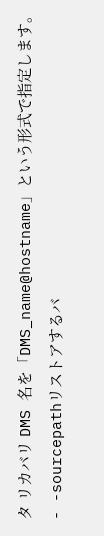タ リカバリ DMS 名を「DMS_name@hostname」という形式で指定します。
- -sourcepathリストアするバ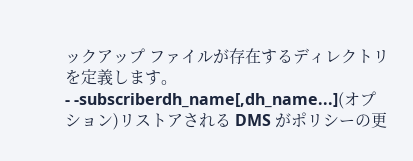ックアップ ファイルが存在するディレクトリを定義します。
- -subscriberdh_name[,dh_name...](オプション)リストアされる DMS がポリシーの更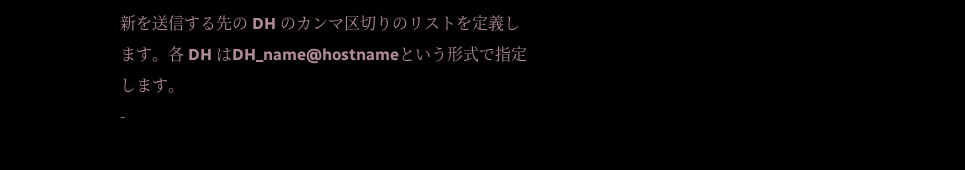新を送信する先の DH のカンマ区切りのリストを定義します。各 DH はDH_name@hostnameという形式で指定します。
-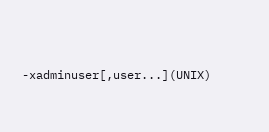-xadminuser[,user...](UNIX)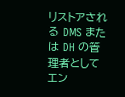リストアされる DMS または DH の管理者としてエン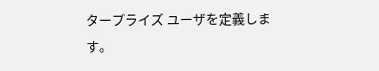タープライズ ユーザを定義します。